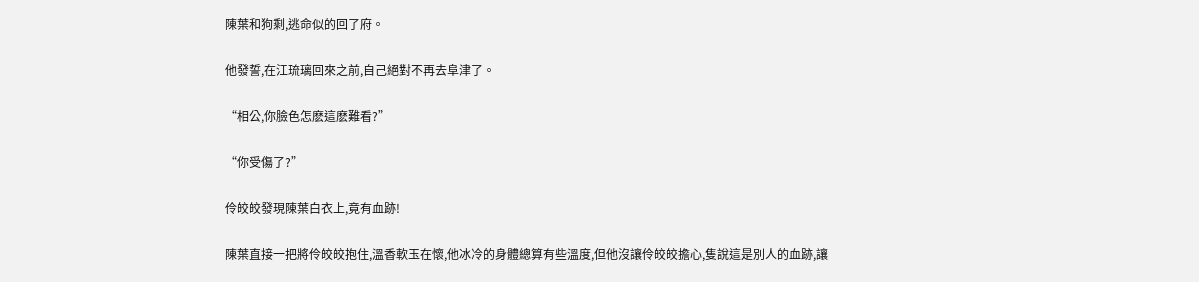陳葉和狗剩,逃命似的回了府。

他發誓,在江琉璃回來之前,自己絕對不再去阜津了。

“相公,你臉色怎麽這麽難看?”

“你受傷了?”

伶皎皎發現陳葉白衣上,竟有血跡!

陳葉直接一把將伶皎皎抱住,溫香軟玉在懷,他冰冷的身體總算有些溫度,但他沒讓伶皎皎擔心,隻說這是別人的血跡,讓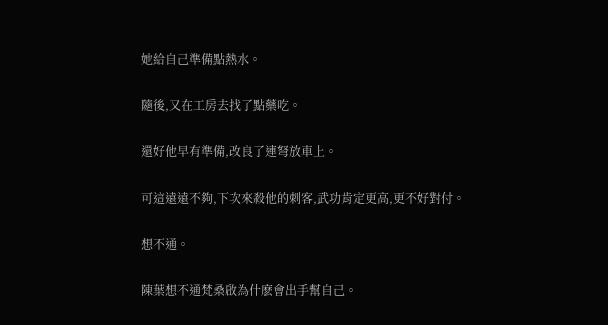她給自己準備點熱水。

隨後,又在工房去找了點藥吃。

還好他早有準備,改良了連弩放車上。

可這遠遠不夠,下次來殺他的刺客,武功肯定更高,更不好對付。

想不通。

陳葉想不通梵桑啟為什麽會出手幫自己。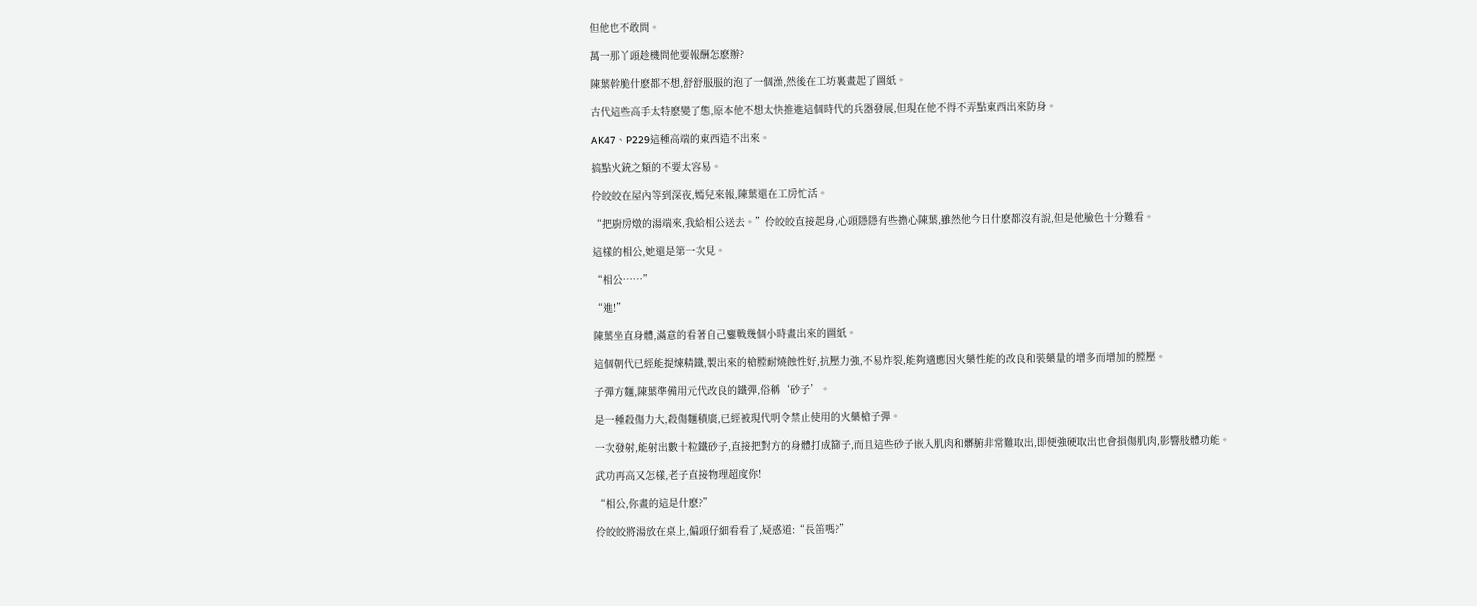但他也不敢問。

萬一那丫頭趁機問他要報酬怎麽辦?

陳葉幹脆什麽都不想,舒舒服服的泡了一個澡,然後在工坊裏畫起了圖紙。

古代這些高手太特麽變了態,原本他不想太快推進這個時代的兵器發展,但現在他不得不弄點東西出來防身。

AK47、P229這種高端的東西造不出來。

搞點火銃之類的不要太容易。

伶皎皎在屋內等到深夜,嫣兒來報,陳葉還在工房忙活。

“把廚房燉的湯端來,我給相公送去。”伶皎皎直接起身,心頭隱隱有些擔心陳葉,雖然他今日什麽都沒有說,但是他臉色十分難看。

這樣的相公,她還是第一次見。

“相公……”

“進!”

陳葉坐直身體,滿意的看著自己鏖戰幾個小時畫出來的圖紙。

這個朝代已經能提煉精鐵,製出來的槍膛耐燒蝕性好,抗壓力強,不易炸裂,能夠適應因火藥性能的改良和裝藥量的增多而增加的膛壓。

子彈方麵,陳葉準備用元代改良的鐵彈,俗稱‘砂子’。

是一種殺傷力大,殺傷麵積廣,已經被現代明令禁止使用的火藥槍子彈。

一次發射,能射出數十粒鐵砂子,直接把對方的身體打成篩子,而且這些砂子嵌入肌肉和髒腑非常難取出,即便強硬取出也會損傷肌肉,影響肢體功能。

武功再高又怎樣,老子直接物理超度你!

“相公,你畫的這是什麽?”

伶皎皎將湯放在桌上,偏頭仔細看看了,疑惑道:“長笛嗎?”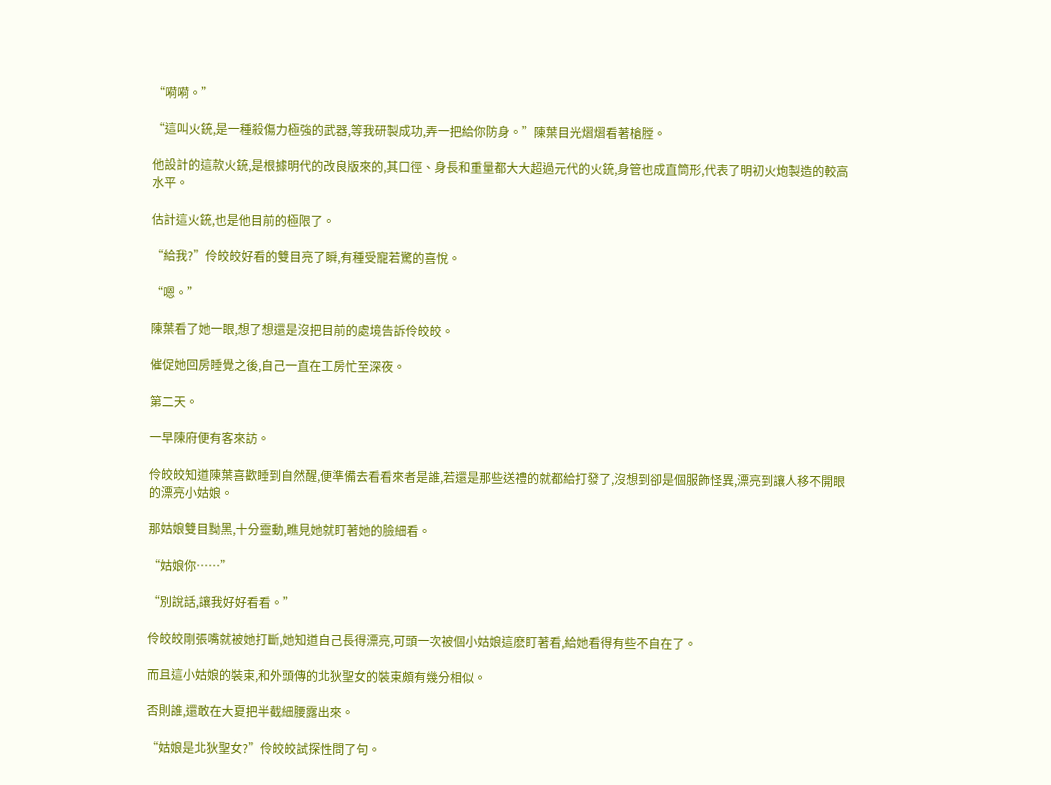“嗬嗬。”

“這叫火銃,是一種殺傷力極強的武器,等我研製成功,弄一把給你防身。”陳葉目光熠熠看著槍膛。

他設計的這款火銃,是根據明代的改良版來的,其口徑、身長和重量都大大超過元代的火銃,身管也成直筒形,代表了明初火炮製造的較高水平。

估計這火銃,也是他目前的極限了。

“給我?”伶皎皎好看的雙目亮了瞬,有種受寵若驚的喜悅。

“嗯。”

陳葉看了她一眼,想了想還是沒把目前的處境告訴伶皎皎。

催促她回房睡覺之後,自己一直在工房忙至深夜。

第二天。

一早陳府便有客來訪。

伶皎皎知道陳葉喜歡睡到自然醒,便準備去看看來者是誰,若還是那些送禮的就都給打發了,沒想到卻是個服飾怪異,漂亮到讓人移不開眼的漂亮小姑娘。

那姑娘雙目黝黑,十分靈動,瞧見她就盯著她的臉細看。

“姑娘你……”

“別說話,讓我好好看看。”

伶皎皎剛張嘴就被她打斷,她知道自己長得漂亮,可頭一次被個小姑娘這麽盯著看,給她看得有些不自在了。

而且這小姑娘的裝束,和外頭傳的北狄聖女的裝束頗有幾分相似。

否則誰,還敢在大夏把半截細腰露出來。

“姑娘是北狄聖女?”伶皎皎試探性問了句。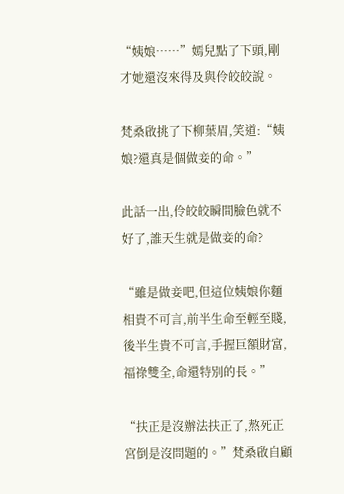“姨娘……”嫣兒點了下頭,剛才她還沒來得及與伶皎皎說。

梵桑啟挑了下柳葉眉,笑道:“姨娘?還真是個做妾的命。”

此話一出,伶皎皎瞬間臉色就不好了,誰天生就是做妾的命?

“雖是做妾吧,但這位姨娘你麵相貴不可言,前半生命至輕至賤,後半生貴不可言,手握巨額財富,福祿雙全,命還特別的長。”

“扶正是沒辦法扶正了,熬死正宮倒是沒問題的。”梵桑啟自顧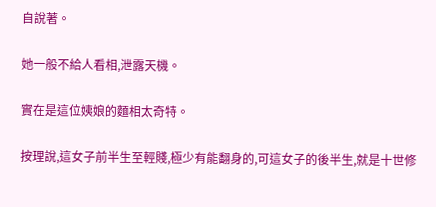自說著。

她一般不給人看相,泄露天機。

實在是這位姨娘的麵相太奇特。

按理說,這女子前半生至輕賤,極少有能翻身的,可這女子的後半生,就是十世修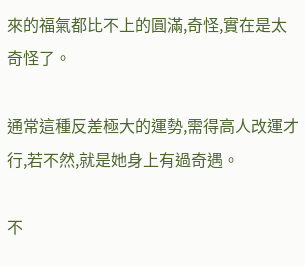來的福氣都比不上的圓滿,奇怪,實在是太奇怪了。

通常這種反差極大的運勢,需得高人改運才行,若不然,就是她身上有過奇遇。

不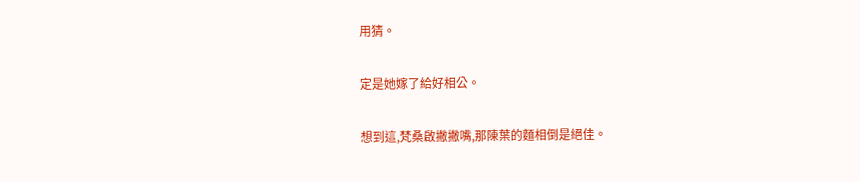用猜。

定是她嫁了給好相公。

想到這,梵桑啟撇撇嘴,那陳葉的麵相倒是絕佳。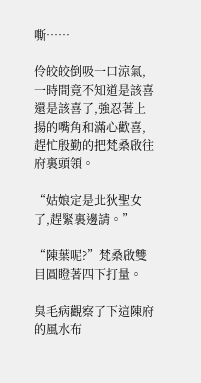嘶……

伶皎皎倒吸一口涼氣,一時間竟不知道是該喜還是該喜了,強忍著上揚的嘴角和滿心歡喜,趕忙殷勤的把梵桑啟往府裏頭領。

“姑娘定是北狄聖女了,趕緊裏邊請。”

“陳葉呢?”梵桑啟雙目圓瞪著四下打量。

臭毛病觀察了下這陳府的風水布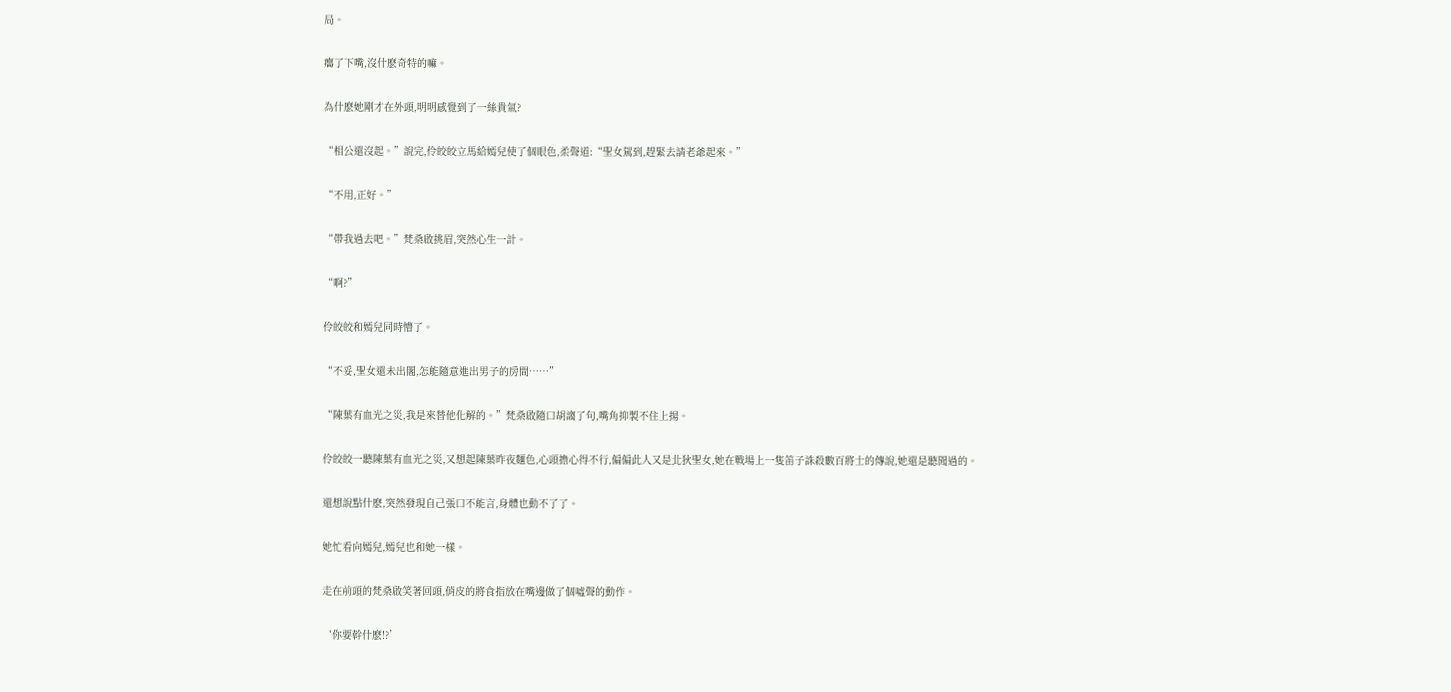局。

癟了下嘴,沒什麽奇特的嘛。

為什麽她剛才在外頭,明明感覺到了一絲貴氣?

“相公還沒起。”說完,伶皎皎立馬給嫣兒使了個眼色,柔聲道:“聖女駕到,趕緊去請老爺起來。”

“不用,正好。”

“帶我過去吧。”梵桑啟挑眉,突然心生一計。

“啊?”

伶皎皎和嫣兒同時懵了。

“不妥,聖女還未出閣,怎能隨意進出男子的房間……”

“陳葉有血光之災,我是來替他化解的。”梵桑啟隨口胡謅了句,嘴角抑製不住上揚。

伶皎皎一聽陳葉有血光之災,又想起陳葉昨夜麵色,心頭擔心得不行,偏偏此人又是北狄聖女,她在戰場上一隻笛子誅殺數百將士的傳說,她還是聽聞過的。

還想說點什麽,突然發現自己張口不能言,身體也動不了了。

她忙看向嫣兒,嫣兒也和她一樣。

走在前頭的梵桑啟笑著回頭,俏皮的將食指放在嘴邊做了個噓聲的動作。

‘你要幹什麽!?’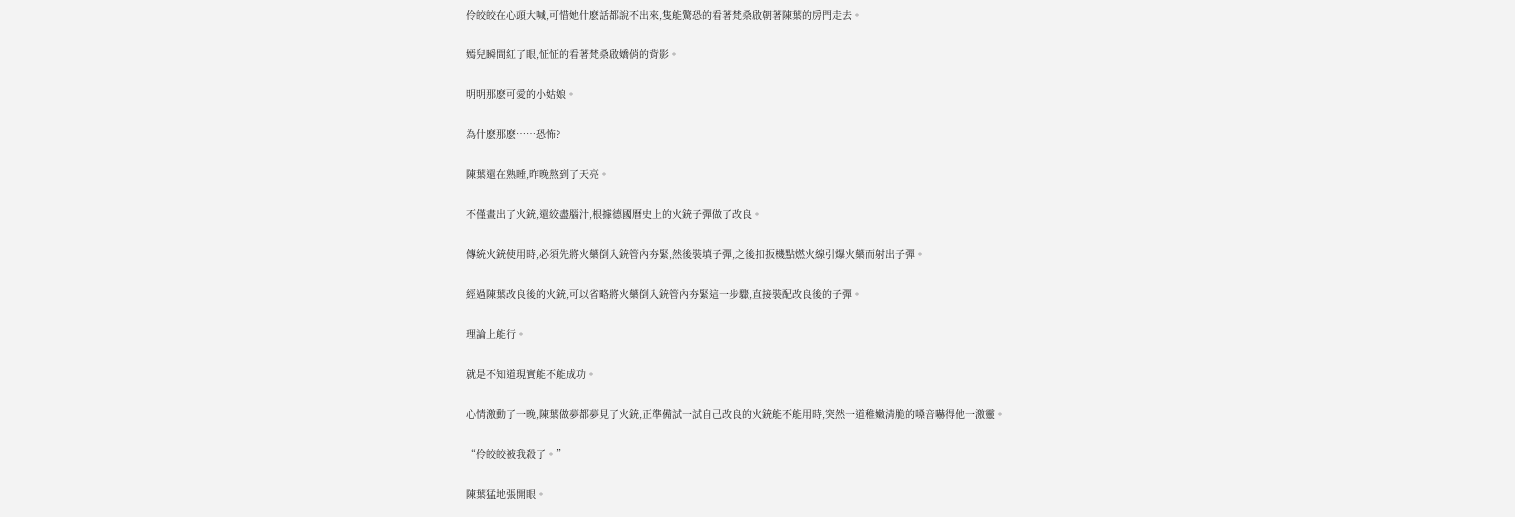伶皎皎在心頭大喊,可惜她什麽話都說不出來,隻能驚恐的看著梵桑啟朝著陳葉的房門走去。

嫣兒瞬間紅了眼,怔怔的看著梵桑啟嬌俏的背影。

明明那麽可愛的小姑娘。

為什麽那麽……恐怖?

陳葉還在熟睡,昨晚熬到了天亮。

不僅畫出了火銃,還絞盡腦汁,根據德國曆史上的火銃子彈做了改良。

傳統火銃使用時,必須先將火藥倒入銃管內夯緊,然後裝填子彈,之後扣扳機點燃火線引爆火藥而射出子彈。

經過陳葉改良後的火銃,可以省略將火藥倒入銃管內夯緊這一步驟,直接裝配改良後的子彈。

理論上能行。

就是不知道現實能不能成功。

心情激動了一晚,陳葉做夢都夢見了火銃,正準備試一試自己改良的火銃能不能用時,突然一道稚嫩清脆的嗓音嚇得他一激靈。

“伶皎皎被我殺了。”

陳葉猛地張開眼。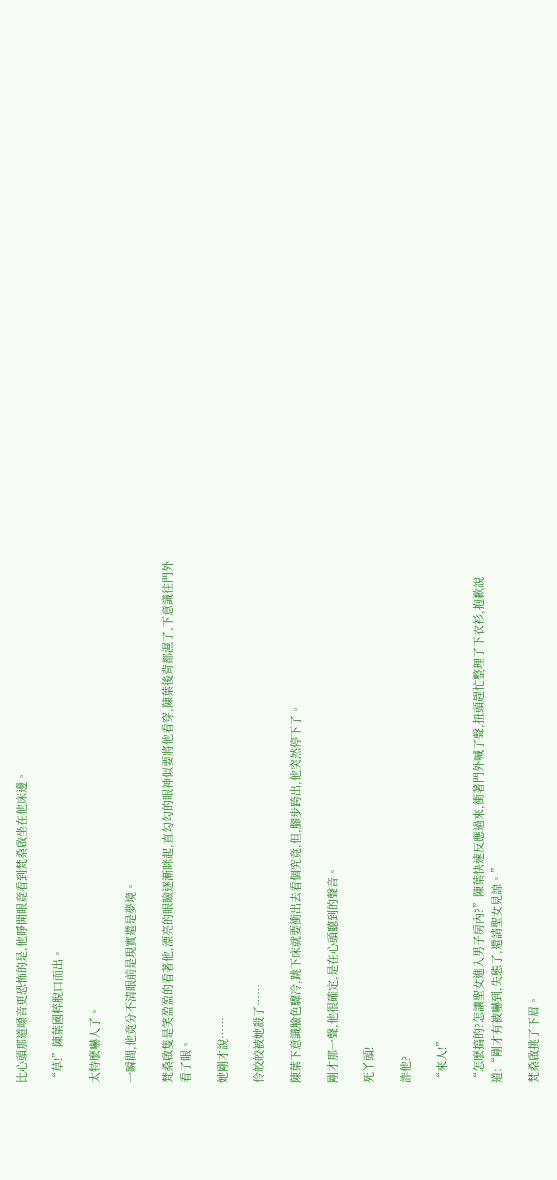比心頭那道嗓音更恐怖的是,他睜開眼竟看到梵桑啟坐在他床邊。

“草!”陳葉國粹脫口而出。

太特麽嚇人了。

一瞬間,他竟分不清眼前是現實還是夢境。

梵桑啟隻是笑盈盈的看著他,漂亮的眼瞼逐漸眯起,直勾勾的眼神似要將他看穿,陳葉後背都濕了,下意識往門外看了眼。

她剛才說……

伶皎皎被她殺了……

陳葉下意識臉色驟冷,跳下床就要衝出去看個究竟,但,腳步跨出,他突然停下了。

剛才那一聲,他很確定,是在心頭聽到的聲音。

死丫頭!

詐他?

“來人!”

“怎麽搞的?怎讓聖女進入男子房內?”陳葉快速反應過來,衝著門外喊了聲,扭頭趕忙整理了下衣衫,抱歉說道:“剛才有被嚇到,失態了,還請聖女見諒。”

梵桑啟挑了下眉。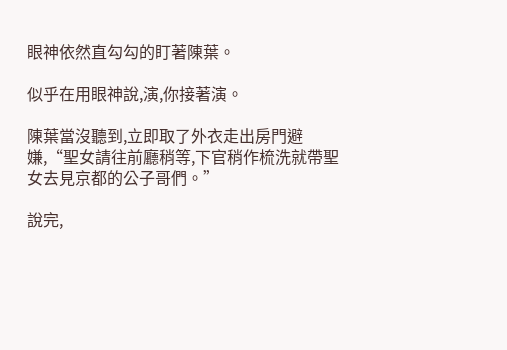眼神依然直勾勾的盯著陳葉。

似乎在用眼神說,演,你接著演。

陳葉當沒聽到,立即取了外衣走出房門避嫌,“聖女請往前廳稍等,下官稍作梳洗就帶聖女去見京都的公子哥們。”

說完,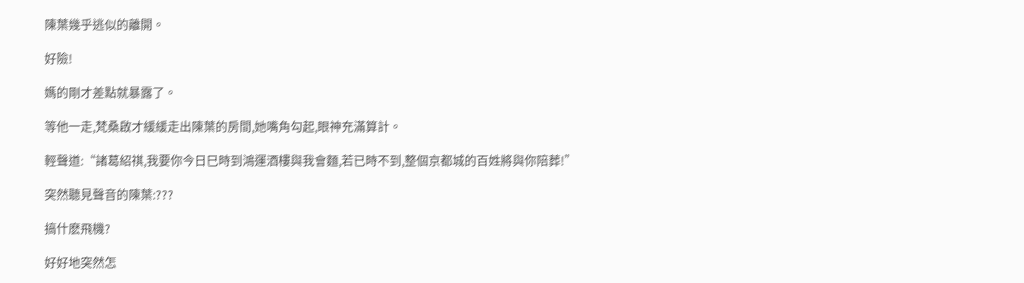陳葉幾乎逃似的離開。

好險!

媽的剛才差點就暴露了。

等他一走,梵桑啟才緩緩走出陳葉的房間,她嘴角勾起,眼神充滿算計。

輕聲道:“諸葛紹祺,我要你今日巳時到鴻運酒樓與我會麵,若已時不到,整個京都城的百姓將與你陪葬!”

突然聽見聲音的陳葉:???

搞什麽飛機?

好好地突然怎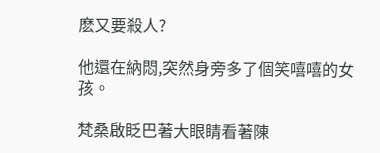麽又要殺人?

他還在納悶,突然身旁多了個笑嘻嘻的女孩。

梵桑啟眨巴著大眼睛看著陳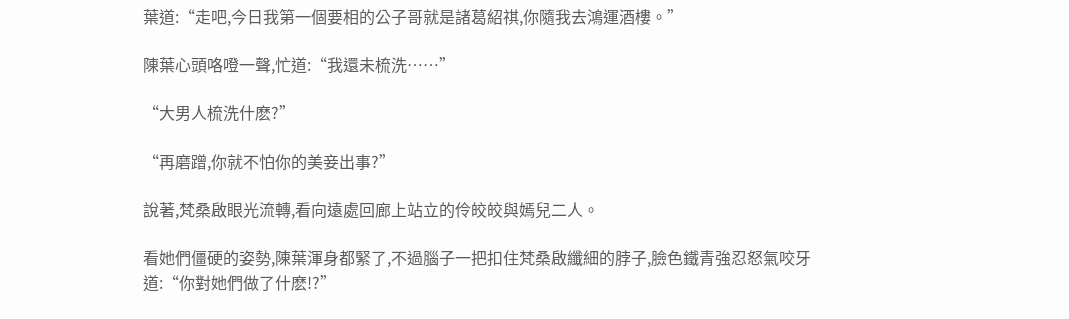葉道:“走吧,今日我第一個要相的公子哥就是諸葛紹祺,你隨我去鴻運酒樓。”

陳葉心頭咯噔一聲,忙道:“我還未梳洗……”

“大男人梳洗什麽?”

“再磨蹭,你就不怕你的美妾出事?”

說著,梵桑啟眼光流轉,看向遠處回廊上站立的伶皎皎與嫣兒二人。

看她們僵硬的姿勢,陳葉渾身都緊了,不過腦子一把扣住梵桑啟纖細的脖子,臉色鐵青強忍怒氣咬牙道:“你對她們做了什麽!?”